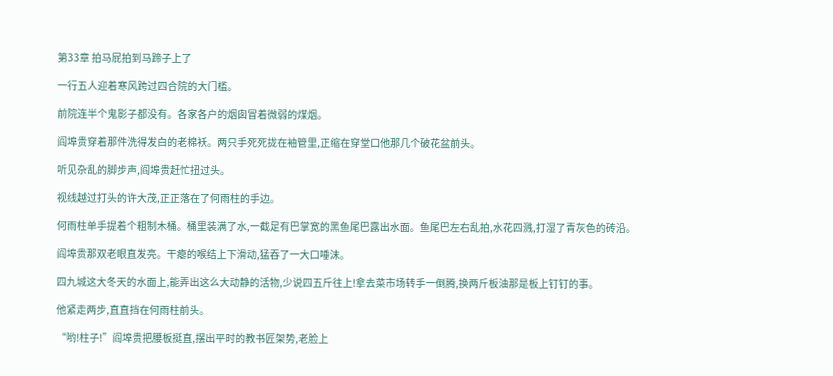第33章 拍马屁拍到马蹄子上了

一行五人迎着寒风跨过四合院的大门槛。

前院连半个鬼影子都没有。各家各户的烟囱冒着微弱的煤烟。

阎埠贵穿着那件洗得发白的老棉袄。两只手死死拢在袖管里,正缩在穿堂口他那几个破花盆前头。

听见杂乱的脚步声,阎埠贵赶忙扭过头。

视线越过打头的许大茂,正正落在了何雨柱的手边。

何雨柱单手提着个粗制木桶。桶里装满了水,一截足有巴掌宽的黑鱼尾巴露出水面。鱼尾巴左右乱拍,水花四溅,打湿了青灰色的砖沿。

阎埠贵那双老眼直发亮。干瘪的喉结上下滑动,猛吞了一大口唾沫。

四九城这大冬天的水面上,能弄出这么大动静的活物,少说四五斤往上!拿去菜市场转手一倒腾,换两斤板油那是板上钉钉的事。

他紧走两步,直直挡在何雨柱前头。

“哟!柱子!”阎埠贵把腰板挺直,摆出平时的教书匠架势,老脸上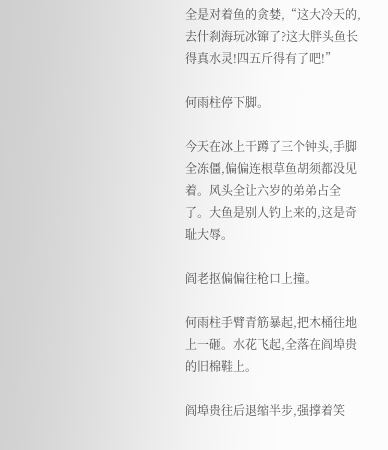全是对着鱼的贪婪,“这大冷天的,去什刹海玩冰镩了?这大胖头鱼长得真水灵!四五斤得有了吧!”

何雨柱停下脚。

今天在冰上干蹲了三个钟头,手脚全冻僵,偏偏连根草鱼胡须都没见着。风头全让六岁的弟弟占全了。大鱼是别人钓上来的,这是奇耻大辱。

阎老抠偏偏往枪口上撞。

何雨柱手臂青筋暴起,把木桶往地上一砸。水花飞起,全落在阎埠贵的旧棉鞋上。

阎埠贵往后退缩半步,强撑着笑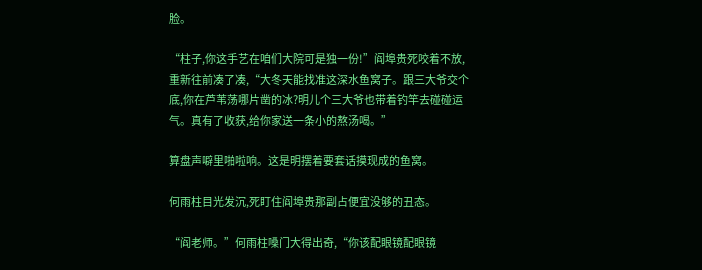脸。

“柱子,你这手艺在咱们大院可是独一份!”阎埠贵死咬着不放,重新往前凑了凑,“大冬天能找准这深水鱼窝子。跟三大爷交个底,你在芦苇荡哪片凿的冰?明儿个三大爷也带着钓竿去碰碰运气。真有了收获,给你家送一条小的熬汤喝。”

算盘声噼里啪啦响。这是明摆着要套话摸现成的鱼窝。

何雨柱目光发沉,死盯住阎埠贵那副占便宜没够的丑态。

“阎老师。”何雨柱嗓门大得出奇,“你该配眼镜配眼镜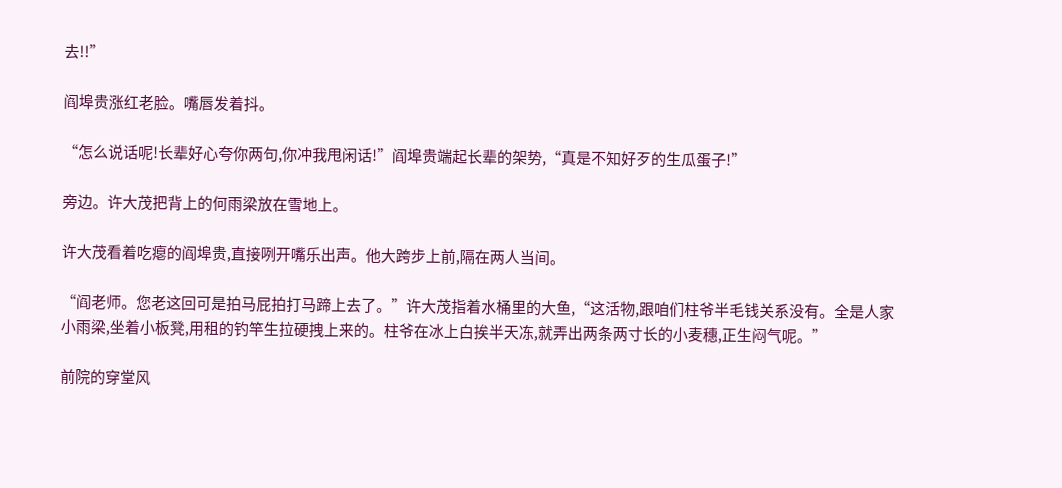去!!”

阎埠贵涨红老脸。嘴唇发着抖。

“怎么说话呢!长辈好心夸你两句,你冲我甩闲话!”阎埠贵端起长辈的架势,“真是不知好歹的生瓜蛋子!”

旁边。许大茂把背上的何雨梁放在雪地上。

许大茂看着吃瘪的阎埠贵,直接咧开嘴乐出声。他大跨步上前,隔在两人当间。

“阎老师。您老这回可是拍马屁拍打马蹄上去了。”许大茂指着水桶里的大鱼,“这活物,跟咱们柱爷半毛钱关系没有。全是人家小雨梁,坐着小板凳,用租的钓竿生拉硬拽上来的。柱爷在冰上白挨半天冻,就弄出两条两寸长的小麦穗,正生闷气呢。”

前院的穿堂风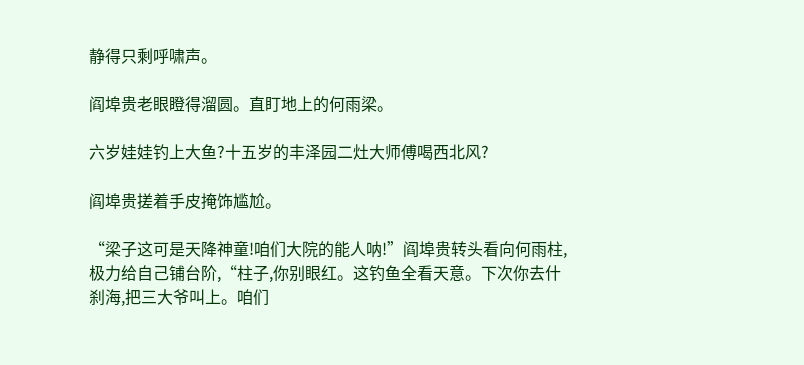静得只剩呼啸声。

阎埠贵老眼瞪得溜圆。直盯地上的何雨梁。

六岁娃娃钓上大鱼?十五岁的丰泽园二灶大师傅喝西北风?

阎埠贵搓着手皮掩饰尴尬。

“梁子这可是天降神童!咱们大院的能人呐!”阎埠贵转头看向何雨柱,极力给自己铺台阶,“柱子,你别眼红。这钓鱼全看天意。下次你去什刹海,把三大爷叫上。咱们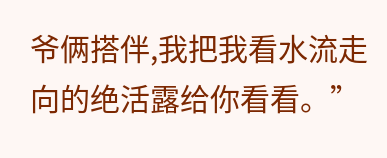爷俩搭伴,我把我看水流走向的绝活露给你看看。”